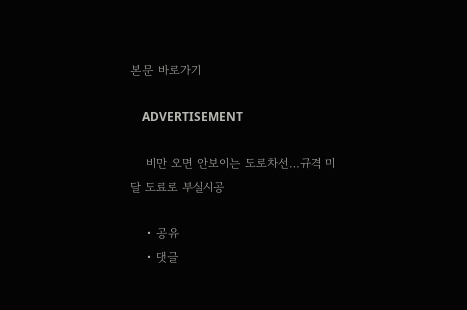본문 바로가기

    ADVERTISEMENT

    비만 오면 안보이는 도로차선…규격 미달 도료로 부실시공

    • 공유
    • 댓글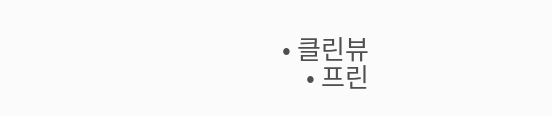• 클린뷰
    • 프린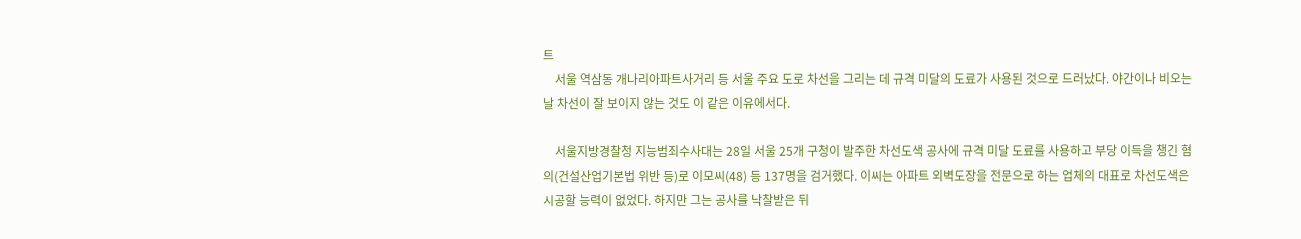트
    서울 역삼동 개나리아파트사거리 등 서울 주요 도로 차선을 그리는 데 규격 미달의 도료가 사용된 것으로 드러났다. 야간이나 비오는 날 차선이 잘 보이지 않는 것도 이 같은 이유에서다.

    서울지방경찰청 지능범죄수사대는 28일 서울 25개 구청이 발주한 차선도색 공사에 규격 미달 도료를 사용하고 부당 이득을 챙긴 혐의(건설산업기본법 위반 등)로 이모씨(48) 등 137명을 검거했다. 이씨는 아파트 외벽도장을 전문으로 하는 업체의 대표로 차선도색은 시공할 능력이 없었다. 하지만 그는 공사를 낙찰받은 뒤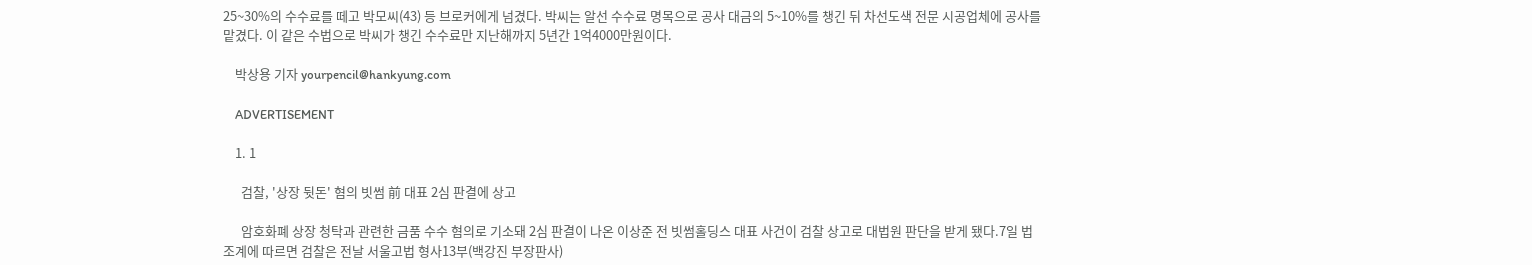25~30%의 수수료를 떼고 박모씨(43) 등 브로커에게 넘겼다. 박씨는 알선 수수료 명목으로 공사 대금의 5~10%를 챙긴 뒤 차선도색 전문 시공업체에 공사를 맡겼다. 이 같은 수법으로 박씨가 챙긴 수수료만 지난해까지 5년간 1억4000만원이다.

    박상용 기자 yourpencil@hankyung.com

    ADVERTISEMENT

    1. 1

      검찰, '상장 뒷돈' 혐의 빗썸 前 대표 2심 판결에 상고

      암호화폐 상장 청탁과 관련한 금품 수수 혐의로 기소돼 2심 판결이 나온 이상준 전 빗썸홀딩스 대표 사건이 검찰 상고로 대법원 판단을 받게 됐다.7일 법조계에 따르면 검찰은 전날 서울고법 형사13부(백강진 부장판사)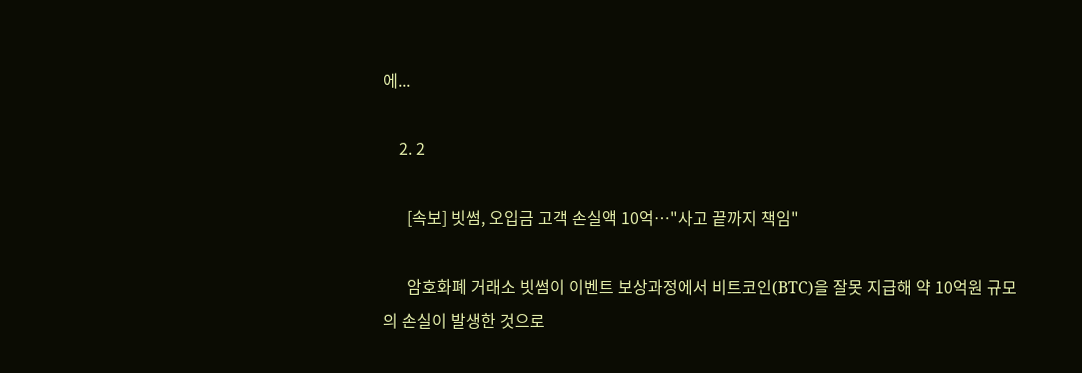에...

    2. 2

      [속보] 빗썸, 오입금 고객 손실액 10억…"사고 끝까지 책임"

      암호화폐 거래소 빗썸이 이벤트 보상과정에서 비트코인(BTC)을 잘못 지급해 약 10억원 규모의 손실이 발생한 것으로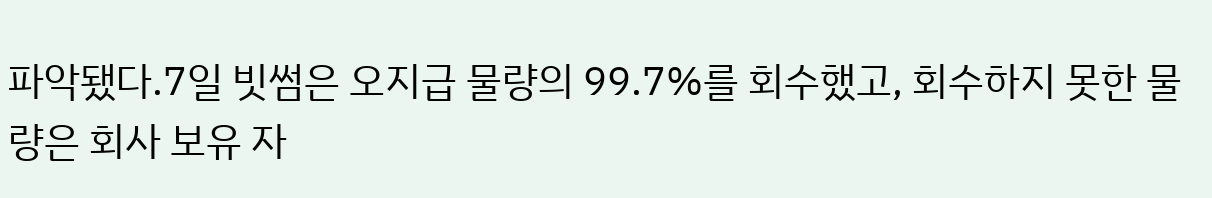파악됐다.7일 빗썸은 오지급 물량의 99.7%를 회수했고, 회수하지 못한 물량은 회사 보유 자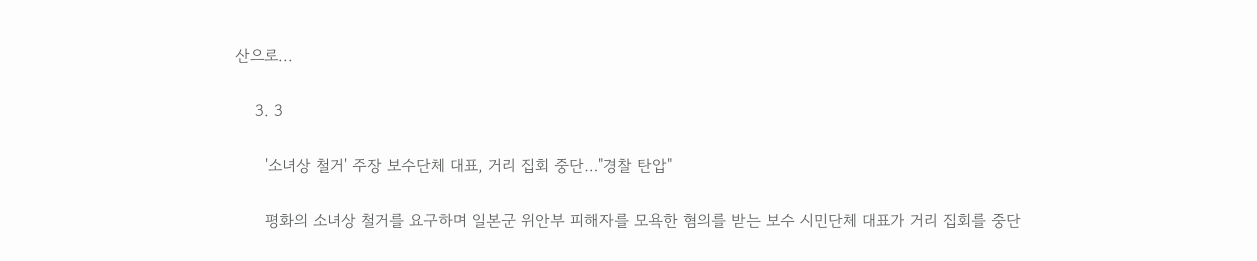산으로...

    3. 3

      '소녀상 철거' 주장 보수단체 대표, 거리 집회 중단…"경찰 탄압"

      평화의 소녀상 철거를 요구하며 일본군 위안부 피해자를 모욕한 혐의를 받는 보수 시민단체 대표가 거리 집회를 중단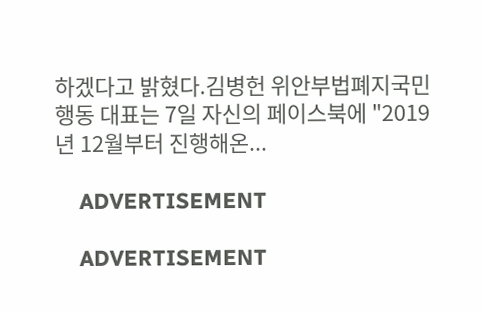하겠다고 밝혔다.김병헌 위안부법폐지국민행동 대표는 7일 자신의 페이스북에 "2019년 12월부터 진행해온...

    ADVERTISEMENT

    ADVERTISEMENT